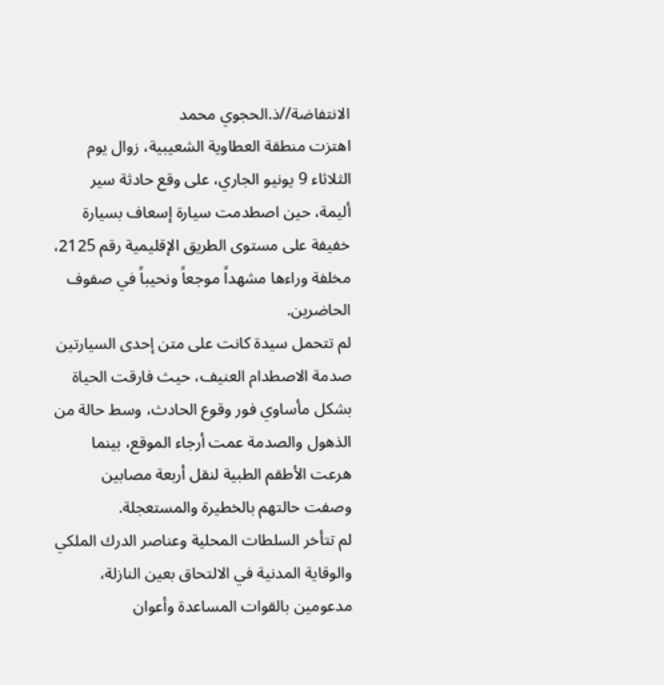الانتفاضة//ذ.الحجوي محمد
اهتزت منطقة العطاوية الشعيبية، زوال يوم الثلاثاء 9 يونيو الجاري، على وقع حادثة سير أليمة، حين اصطدمت سيارة إسعاف بسيارة خفيفة على مستوى الطريق الإقليمية رقم 2125، مخلفة وراءها مشهداً موجعاً ونحيباً في صفوف الحاضرين.
لم تتحمل سيدة كانت على متن إحدى السيارتين صدمة الاصطدام العنيف، حيث فارقت الحياة بشكل مأساوي فور وقوع الحادث، وسط حالة من الذهول والصدمة عمت أرجاء الموقع، بينما هرعت الأطقم الطبية لنقل أربعة مصابين وصفت حالتهم بالخطيرة والمستعجلة.
لم تتأخر السلطات المحلية وعناصر الدرك الملكي والوقاية المدنية في الالتحاق بعين النازلة، مدعومين بالقوات المساعدة وأعوان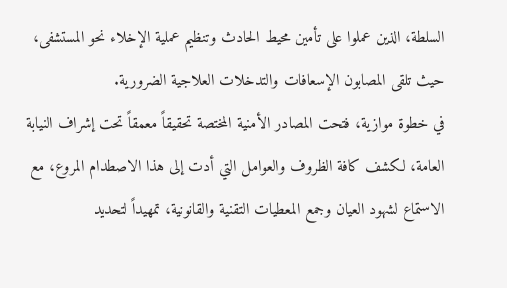السلطة، الذين عملوا على تأمين محيط الحادث وتنظيم عملية الإخلاء نحو المستشفى، حيث تلقى المصابون الإسعافات والتدخلات العلاجية الضرورية.
في خطوة موازية، فتحت المصادر الأمنية المختصة تحقيقاً معمقاً تحت إشراف النيابة العامة، لكشف كافة الظروف والعوامل التي أدت إلى هذا الاصطدام المروع، مع الاستماع لشهود العيان وجمع المعطيات التقنية والقانونية، تمهيداً لتحديد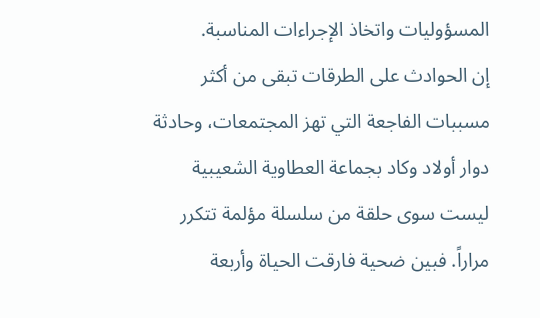المسؤوليات واتخاذ الإجراءات المناسبة.
إن الحوادث على الطرقات تبقى من أكثر مسببات الفاجعة التي تهز المجتمعات، وحادثة دوار أولاد وكاد بجماعة العطاوية الشعيبية ليست سوى حلقة من سلسلة مؤلمة تتكرر مراراً. فبين ضحية فارقت الحياة وأربعة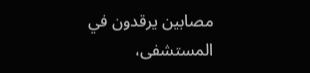مصابين يرقدون في المستشفى،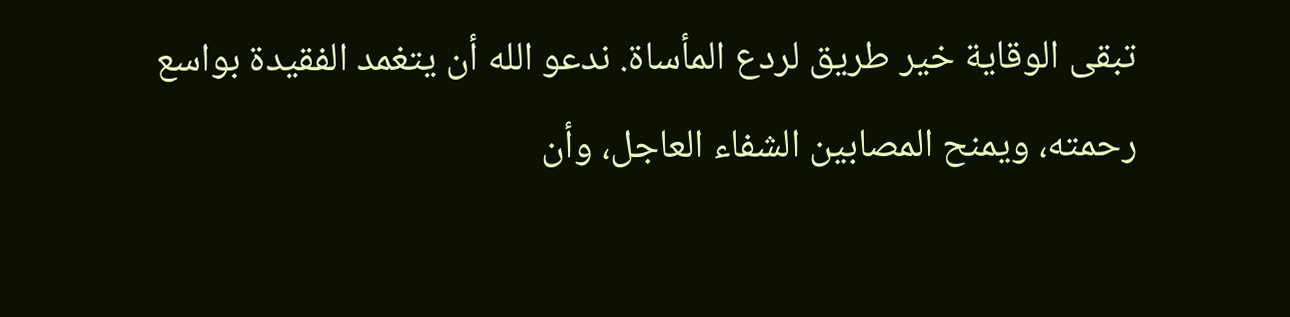تبقى الوقاية خير طريق لردع المأساة. ندعو الله أن يتغمد الفقيدة بواسع رحمته، ويمنح المصابين الشفاء العاجل، وأن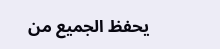يحفظ الجميع من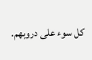كل سوء على دروبهم.